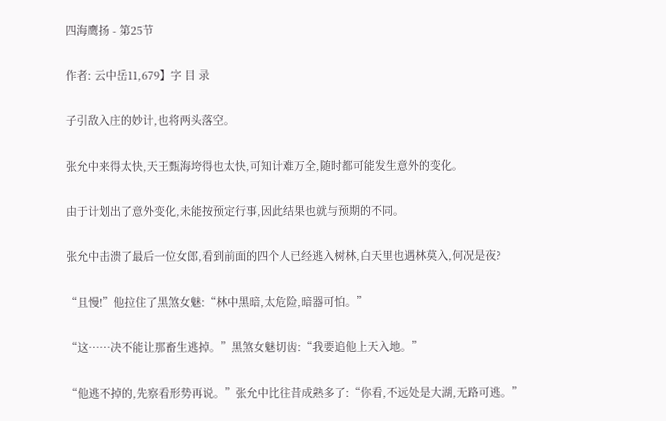四海鹰扬 - 第25节

作者: 云中岳11,679】字 目 录

子引敌入庄的妙计,也将两头落空。

张允中来得太快,天王甄海垮得也太快,可知计难万全,随时都可能发生意外的变化。

由于计划出了意外变化,未能按预定行事,因此结果也就与预期的不同。

张允中击溃了最后一位女郎,看到前面的四个人已经逃入树林,白天里也遇林莫入,何况是夜?

“且慢!”他拉住了黑煞女魅:“林中黑暗,太危险,暗器可怕。”

“这……决不能让那畜生逃掉。”黑煞女魅切齿:“我要追他上天入地。”

“他逃不掉的,先察看形势再说。”张允中比往昔成熟多了:“你看,不远处是大湖,无路可逃。”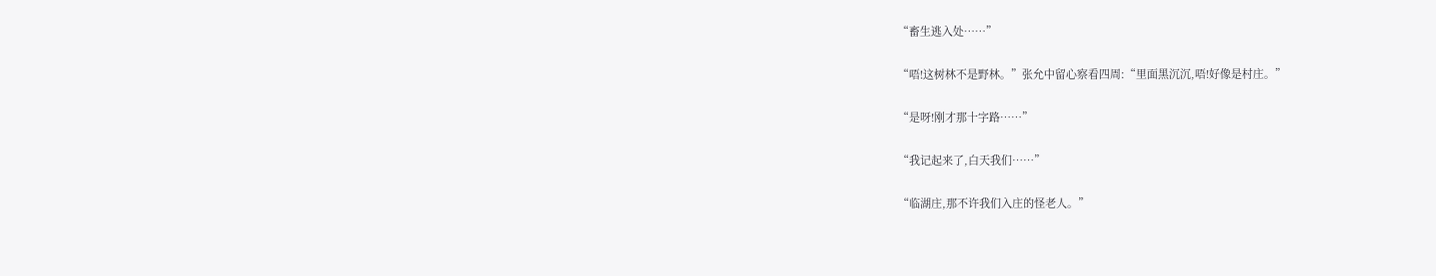“畜生逃入处……”

“唔!这树林不是野林。”张允中留心察看四周:“里面黑沉沉,唔!好像是村庄。”

“是呀!刚才那十字路……”

“我记起来了,白天我们……”

“临湖庄,那不许我们入庄的怪老人。”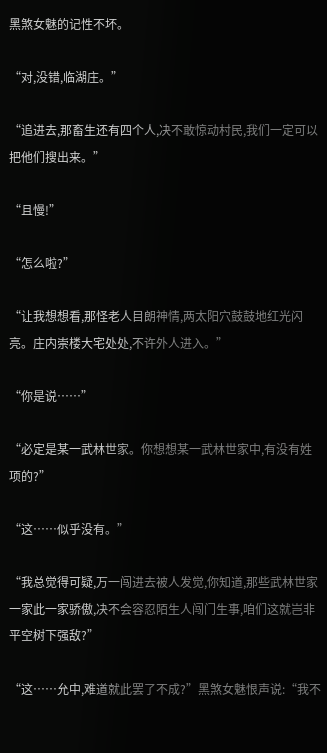黑煞女魅的记性不坏。

“对,没错,临湖庄。”

“追进去,那畜生还有四个人,决不敢惊动村民,我们一定可以把他们搜出来。”

“且慢!”

“怎么啦?”

“让我想想看,那怪老人目朗神情,两太阳穴鼓鼓地红光闪亮。庄内崇楼大宅处处,不许外人进入。”

“你是说……”

“必定是某一武林世家。你想想某一武林世家中,有没有姓项的?”

“这……似乎没有。”

“我总觉得可疑,万一闯进去被人发觉,你知道,那些武林世家一家此一家骄傲,决不会容忍陌生人闯门生事,咱们这就岂非平空树下强敌?”

“这……允中,难道就此罢了不成?”黑煞女魅恨声说:“我不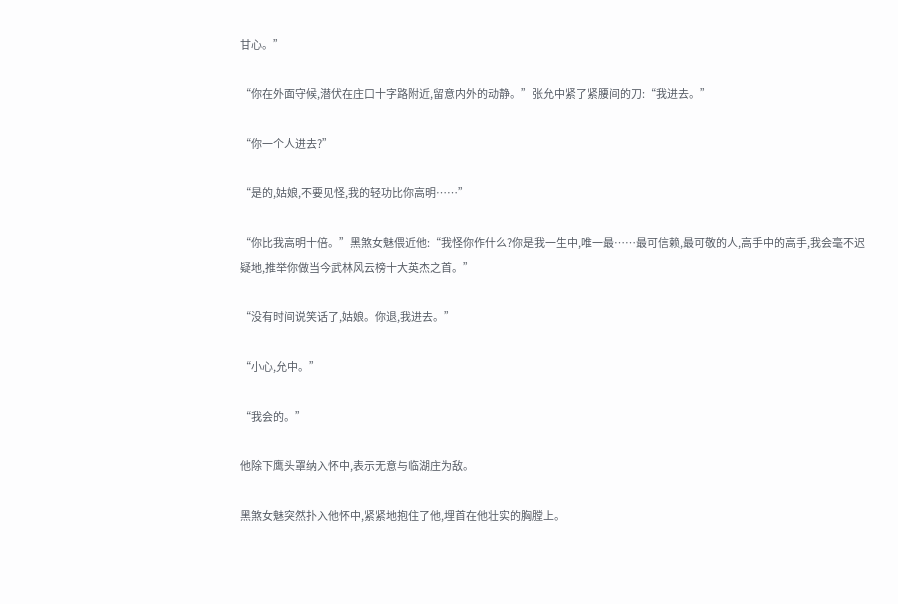甘心。”

“你在外面守候,潜伏在庄口十字路附近,留意内外的动静。”张允中紧了紧腰间的刀:“我进去。”

“你一个人进去?”

“是的,姑娘,不要见怪,我的轻功比你高明……”

“你比我高明十倍。”黑煞女魅偎近他:“我怪你作什么?你是我一生中,唯一最……最可信赖,最可敬的人,高手中的高手,我会毫不迟疑地,推举你做当今武林风云榜十大英杰之首。”

“没有时间说笑话了,姑娘。你退,我进去。”

“小心,允中。”

“我会的。”

他除下鹰头罩纳入怀中,表示无意与临湖庄为敌。

黑煞女魅突然扑入他怀中,紧紧地抱住了他,埋首在他壮实的胸膛上。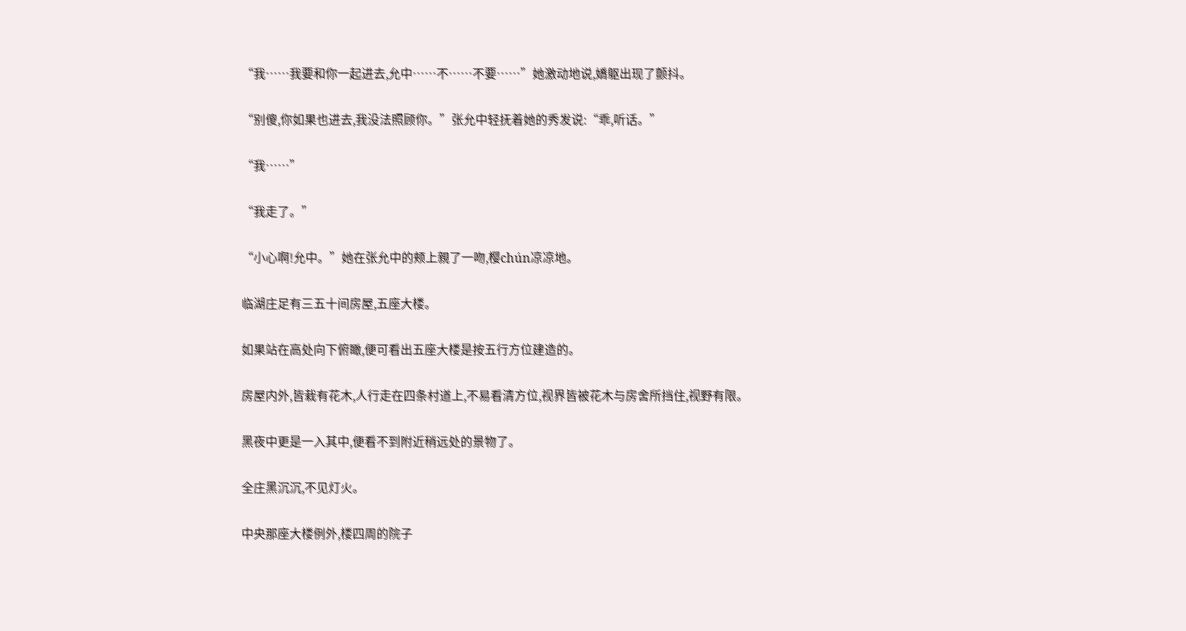“我……我要和你一起进去,允中……不……不要……”她激动地说,嬌躯出现了颤抖。

“别傻,你如果也进去,我没法照顾你。”张允中轻抚着她的秀发说:“乖,听话。”

“我……”

“我走了。”

“小心啊!允中。”她在张允中的颊上親了一吻,樱chún凉凉地。

临湖庄足有三五十间房屋,五座大楼。

如果站在高处向下俯瞰,便可看出五座大楼是按五行方位建造的。

房屋内外,皆栽有花木,人行走在四条村道上,不易看清方位,视界皆被花木与房舍所挡住,视野有限。

黑夜中更是一入其中,便看不到附近稍远处的景物了。

全庄黑沉沉,不见灯火。

中央那座大楼例外,楼四周的院子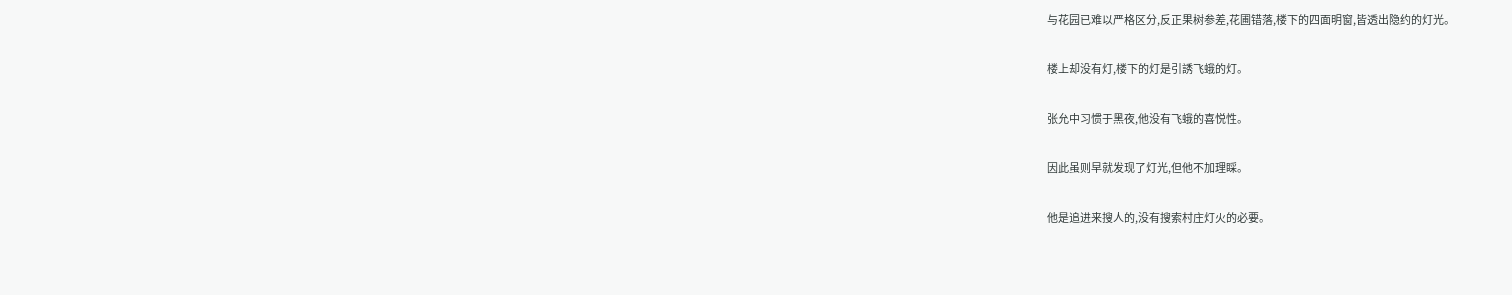与花园已难以严格区分,反正果树参差,花圃错落,楼下的四面明窗,皆透出隐约的灯光。

楼上却没有灯,楼下的灯是引誘飞蛾的灯。

张允中习惯于黑夜,他没有飞蛾的喜悦性。

因此虽则早就发现了灯光,但他不加理睬。

他是追进来搜人的,没有搜索村庄灯火的必要。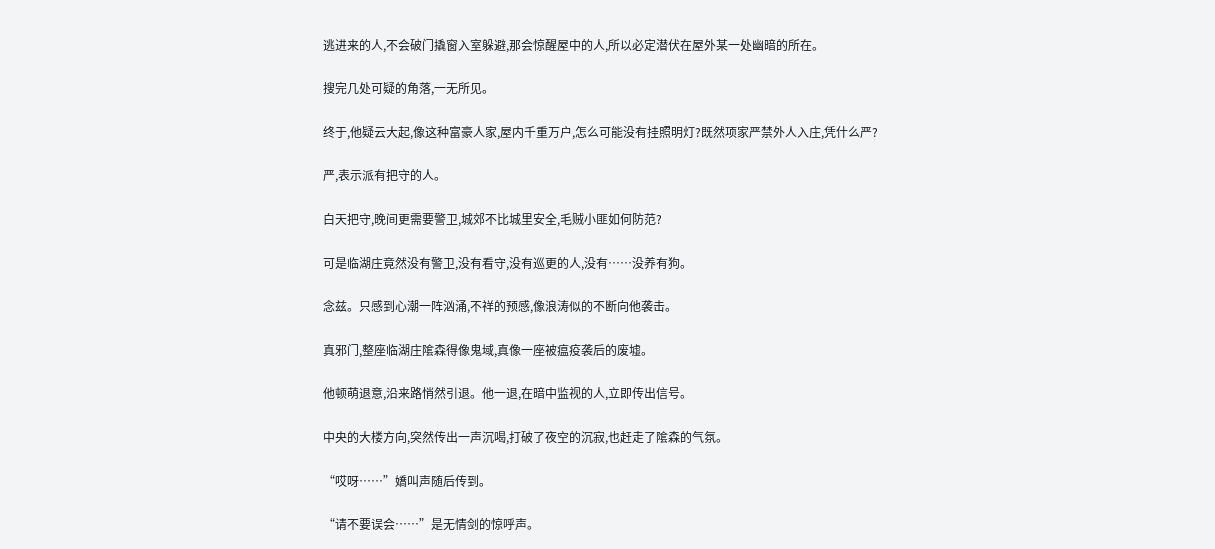逃进来的人,不会破门撬窗入室躲避,那会惊醒屋中的人,所以必定潜伏在屋外某一处幽暗的所在。

搜完几处可疑的角落,一无所见。

终于,他疑云大起,像这种富豪人家,屋内千重万户,怎么可能没有挂照明灯?既然项家严禁外人入庄,凭什么严?

严,表示派有把守的人。

白天把守,晚间更需要警卫,城郊不比城里安全,毛贼小匪如何防范?

可是临湖庄竟然没有警卫,没有看守,没有巡更的人,没有……没养有狗。

念兹。只感到心潮一阵汹涌,不祥的预感,像浪涛似的不断向他袭击。

真邪门,整座临湖庄隂森得像鬼域,真像一座被瘟疫袭后的废墟。

他顿萌退意,沿来路悄然引退。他一退,在暗中监视的人,立即传出信号。

中央的大楼方向,突然传出一声沉喝,打破了夜空的沉寂,也赶走了隂森的气氛。

“哎呀……”嬌叫声随后传到。

“请不要误会……”是无情剑的惊呼声。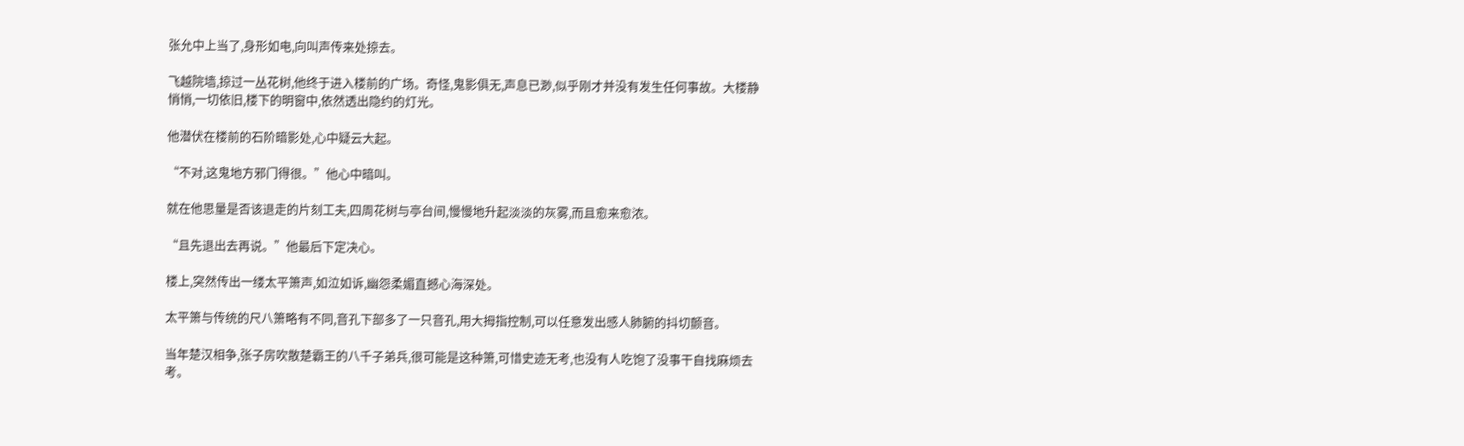张允中上当了,身形如电,向叫声传来处掠去。

飞越院墙,掠过一丛花树,他终于进入楼前的广场。奇怪,鬼影俱无,声息已渺,似乎刚才并没有发生任何事故。大楼静悄悄,一切依旧,楼下的明窗中,依然透出隐约的灯光。

他潜伏在楼前的石阶暗影处,心中疑云大起。

“不对,这鬼地方邪门得很。”他心中暗叫。

就在他思量是否该退走的片刻工夫,四周花树与亭台间,慢慢地升起淡淡的灰雾,而且愈来愈浓。

“且先退出去再说。”他最后下定决心。

楼上,突然传出一缕太平箫声,如泣如诉,幽怨柔媚直撼心海深处。

太平箫与传统的尺八箫略有不同,音孔下部多了一只音孔,用大拇指控制,可以任意发出感人肺腑的抖切颤音。

当年楚汉相争,张子房吹散楚霸王的八千子弟兵,很可能是这种箫,可惜史迹无考,也没有人吃饱了没事干自找麻烦去考。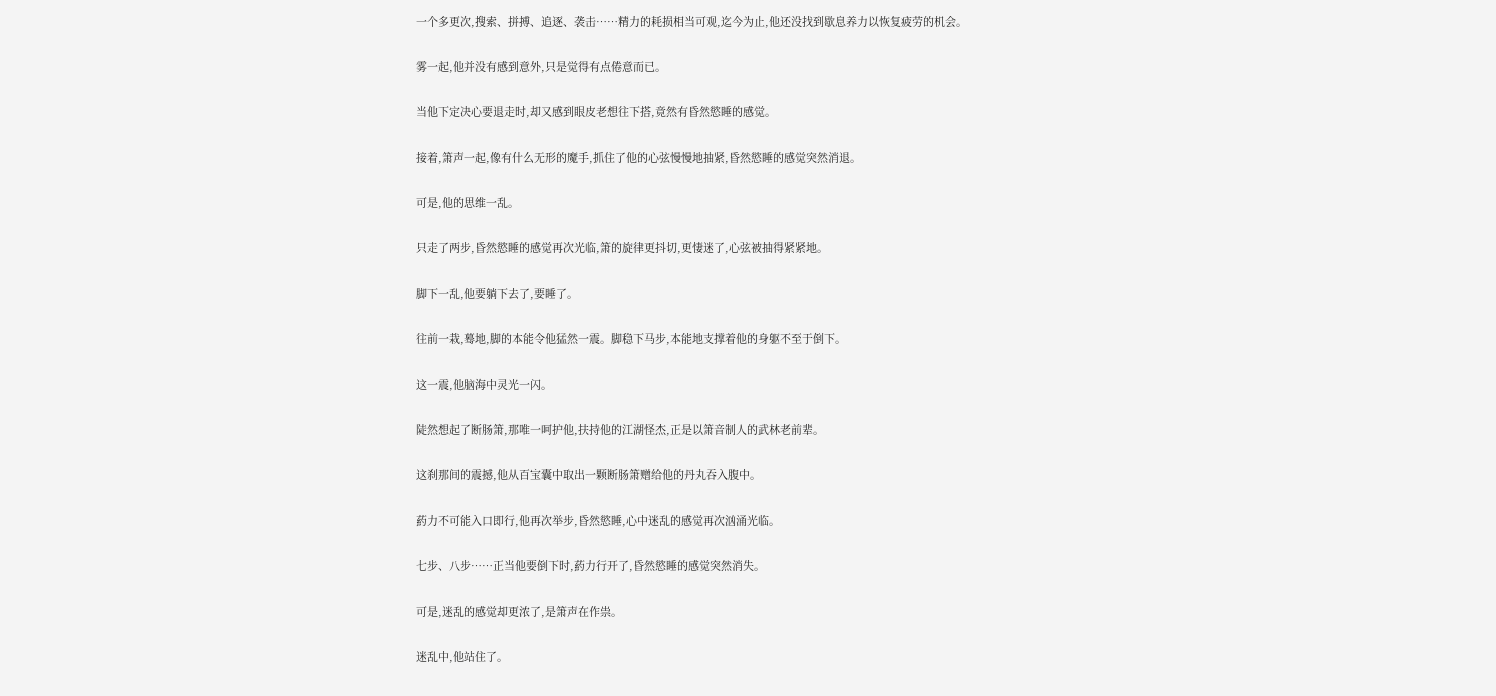一个多更次,搜索、拼搏、追逐、袭击……精力的耗损相当可观,迄今为止,他还没找到歇息养力以恢复疲劳的机会。

雾一起,他并没有感到意外,只是觉得有点倦意而已。

当他下定决心要退走时,却又感到眼皮老想往下搭,竟然有昏然慾睡的感觉。

接着,箫声一起,像有什么无形的魔手,抓住了他的心弦慢慢地抽紧,昏然慾睡的感觉突然消退。

可是,他的思维一乱。

只走了两步,昏然慾睡的感觉再次光临,箫的旋律更抖切,更悽迷了,心弦被抽得紧紧地。

脚下一乱,他要躺下去了,要睡了。

往前一栽,蓦地,脚的本能令他猛然一震。脚稳下马步,本能地支撑着他的身躯不至于倒下。

这一震,他脑海中灵光一闪。

陡然想起了断肠箫,那唯一呵护他,扶持他的江湖怪杰,正是以箫音制人的武林老前辈。

这刹那间的震撼,他从百宝囊中取出一颗断肠箫赠给他的丹丸吞入腹中。

葯力不可能入口即行,他再次举步,昏然慾睡,心中迷乱的感觉再次汹涌光临。

七步、八步……正当他要倒下时,葯力行开了,昏然慾睡的感觉突然消失。

可是,迷乱的感觉却更浓了,是箫声在作祟。

迷乱中,他站住了。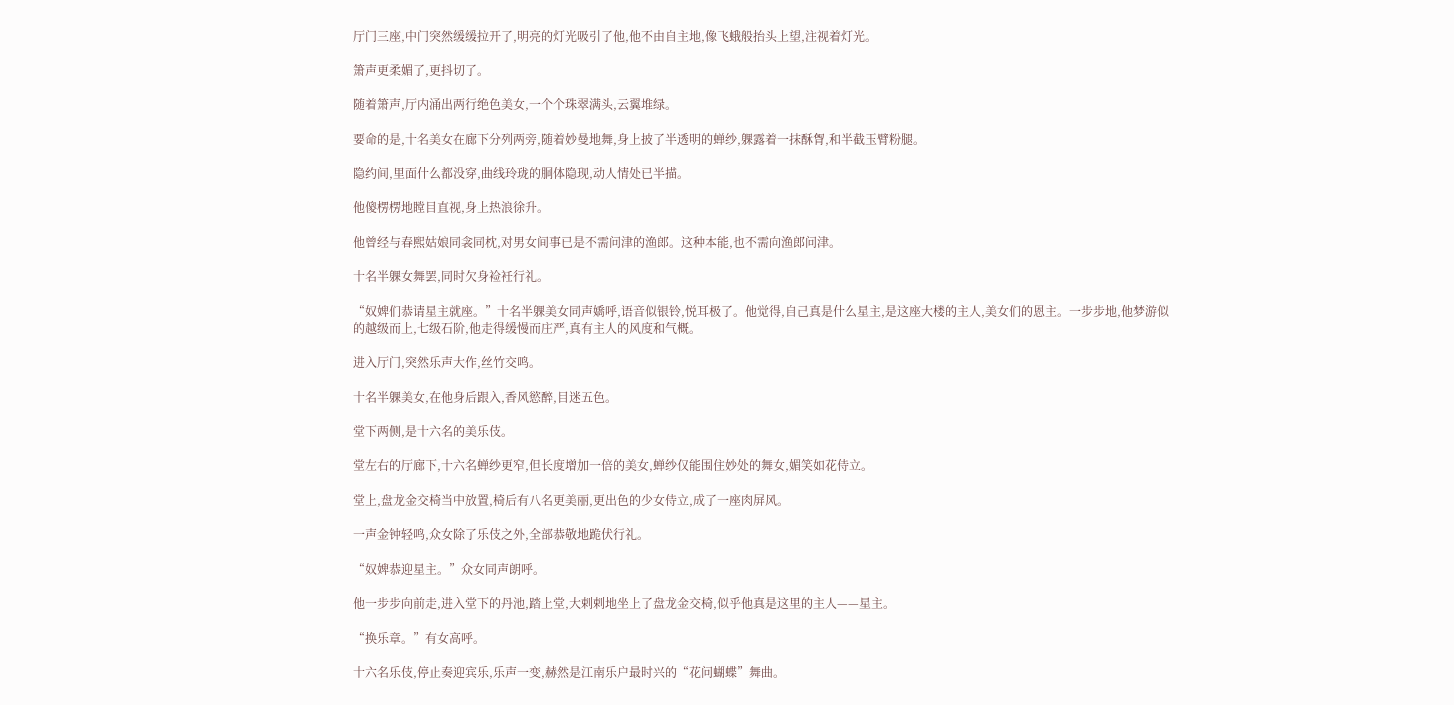厅门三座,中门突然缓缓拉开了,明亮的灯光吸引了他,他不由自主地,像飞蛾般抬头上望,注视着灯光。

箫声更柔媚了,更抖切了。

随着箫声,厅内涌出两行绝色美女,一个个珠翠满头,云翼堆绿。

要命的是,十名美女在廊下分列两旁,随着妙曼地舞,身上披了半透明的蝉纱,躶露着一抹酥胷,和半截玉臂粉腿。

隐约间,里面什么都没穿,曲线玲珑的胴体隐现,动人情处已半描。

他傻楞楞地瞠目直视,身上热浪徐升。

他曾经与春熙姑娘同衾同枕,对男女间事已是不需问津的渔郎。这种本能,也不需向渔郎问津。

十名半躶女舞罢,同时欠身裣衽行礼。

“奴婢们恭请星主就座。”十名半躶美女同声嬌呼,语音似银铃,悦耳极了。他觉得,自己真是什么星主,是这座大楼的主人,美女们的恩主。一步步地,他梦游似的越级而上,七级石阶,他走得缓慢而庄严,真有主人的风度和气概。

进入厅门,突然乐声大作,丝竹交鸣。

十名半躶美女,在他身后跟入,香风慾醉,目迷五色。

堂下两侧,是十六名的美乐伎。

堂左右的厅廊下,十六名蝉纱更窄,但长度增加一倍的美女,蝉纱仅能围住妙处的舞女,媚笑如花侍立。

堂上,盘龙金交椅当中放置,椅后有八名更美丽,更出色的少女侍立,成了一座肉屏风。

一声金钟轻鸣,众女除了乐伎之外,全部恭敬地跪伏行礼。

“奴婢恭迎星主。”众女同声朗呼。

他一步步向前走,进入堂下的丹池,踏上堂,大剌剌地坐上了盘龙金交椅,似乎他真是这里的主人——星主。

“换乐章。”有女高呼。

十六名乐伎,停止奏迎宾乐,乐声一变,赫然是江南乐户最时兴的“花问蝴蝶”舞曲。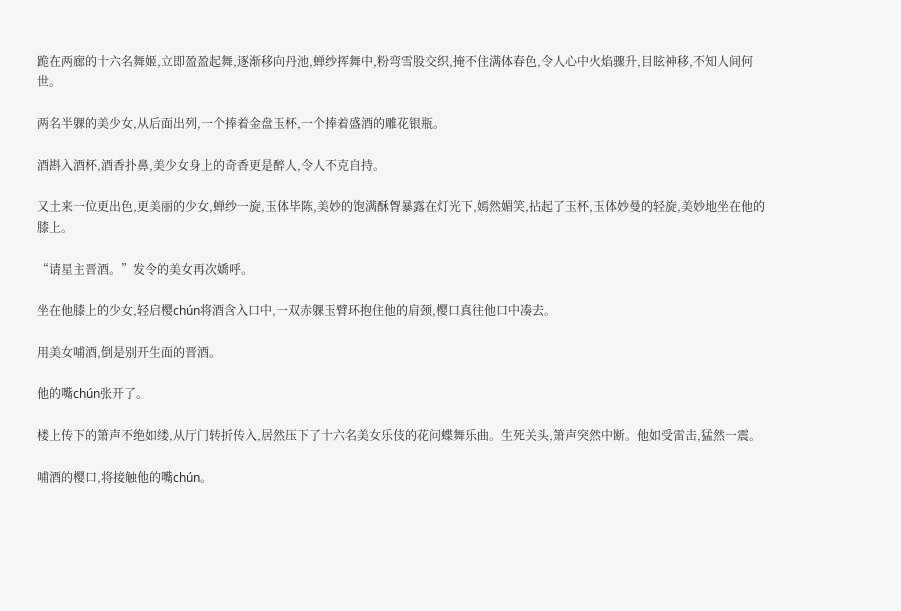跪在两廊的十六名舞姬,立即盈盈起舞,逐渐移向丹池,蝉纱挥舞中,粉弯雪股交织,掩不住满体春色,令人心中火焰骤升,目眩神移,不知人间何世。

两名半躶的美少女,从后面出列,一个捧着金盘玉杯,一个捧着盛酒的雕花银瓶。

酒斟入酒杯,酒香扑鼻,美少女身上的奇香更是醉人,令人不克自持。

又土来一位更出色,更美丽的少女,蝉纱一旋,玉体毕陈,美妙的饱满酥胷暴露在灯光下,嫣然媚笑,拈起了玉杯,玉体妙曼的轻旋,美妙地坐在他的膝上。

“请星主晋酒。”发令的美女再次嬌呼。

坐在他膝上的少女,轻启樱chún将酒含入口中,一双赤躶玉臂环抱住他的肩颈,樱口真往他口中凑去。

用美女哺酒,倒是别开生面的晋酒。

他的嘴chún张开了。

楼上传下的箫声不绝如缕,从厅门转折传入,居然压下了十六名美女乐伎的花问蝶舞乐曲。生死关头,箫声突然中断。他如受雷击,猛然一震。

哺酒的樱口,将接触他的嘴chún。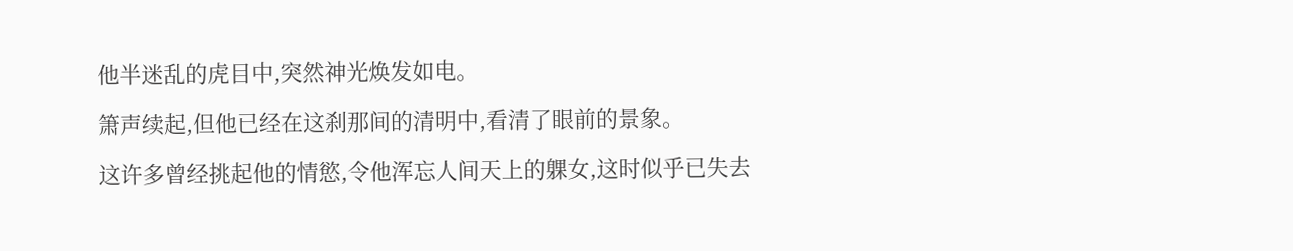他半迷乱的虎目中,突然神光焕发如电。

箫声续起,但他已经在这刹那间的清明中,看清了眼前的景象。

这许多曾经挑起他的情慾,令他浑忘人间天上的躶女,这时似乎已失去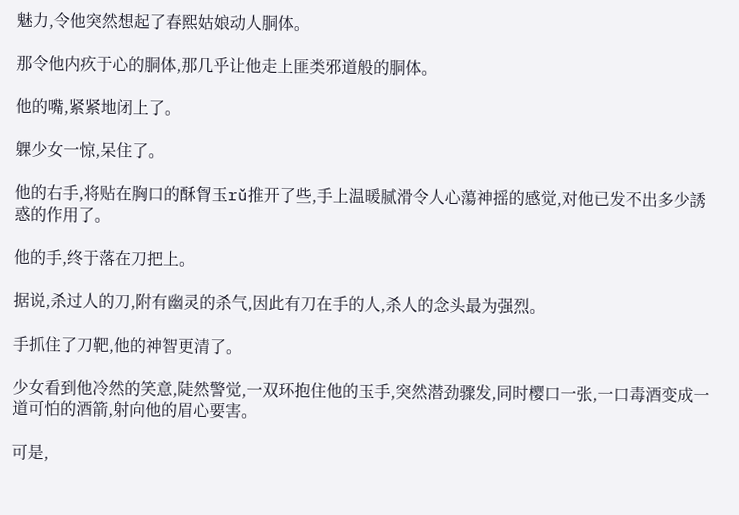魅力,令他突然想起了春熙姑娘动人胴体。

那令他内疚于心的胴体,那几乎让他走上匪类邪道般的胴体。

他的嘴,紧紧地闭上了。

躶少女一惊,呆住了。

他的右手,将贴在胸口的酥胷玉rǔ推开了些,手上温暖腻滑令人心蕩神摇的感觉,对他已发不出多少誘惑的作用了。

他的手,终于落在刀把上。

据说,杀过人的刀,附有幽灵的杀气,因此有刀在手的人,杀人的念头最为强烈。

手抓住了刀靶,他的神智更清了。

少女看到他冷然的笑意,陡然警觉,一双环抱住他的玉手,突然潜劲骤发,同时樱口一张,一口毒酒变成一道可怕的酒箭,射向他的眉心要害。

可是,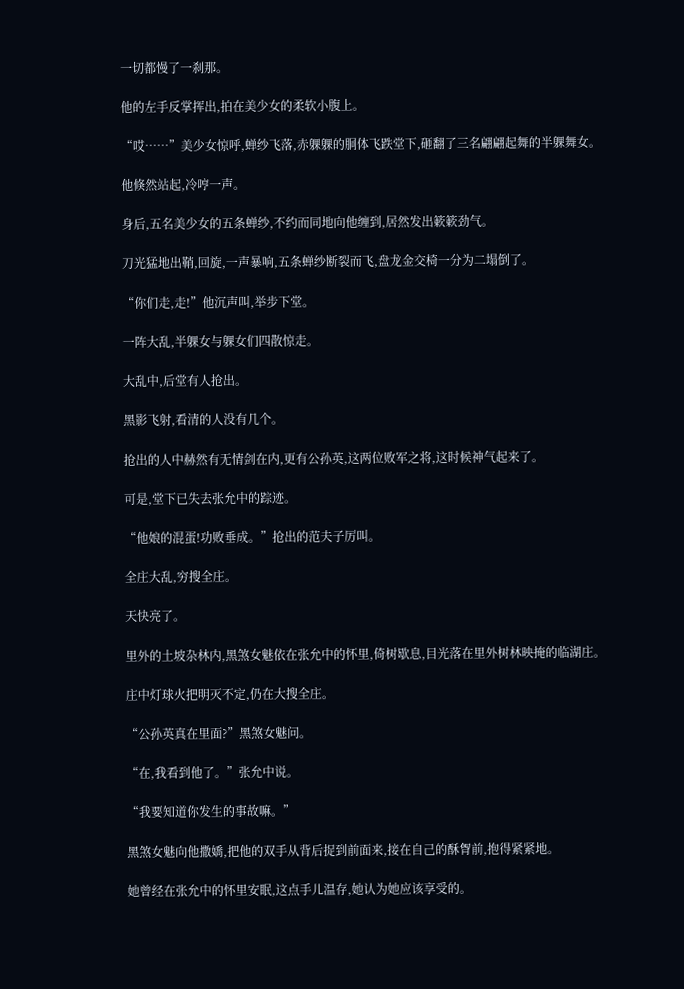一切都慢了一刹那。

他的左手反掌挥出,拍在美少女的柔软小腹上。

“哎……”美少女惊呼,蝉纱飞落,赤躶躶的胴体飞跌堂下,砸翻了三名翩翩起舞的半躶舞女。

他倏然站起,冷哼一声。

身后,五名美少女的五条蝉纱,不约而同地向他缠到,居然发出簌簌劲气。

刀光猛地出鞘,回旋,一声暴响,五条蝉纱断裂而飞,盘龙金交椅一分为二塌倒了。

“你们走,走!”他沉声叫,举步下堂。

一阵大乱,半躶女与躶女们四散惊走。

大乱中,后堂有人抢出。

黑影飞射,看清的人没有几个。

抢出的人中赫然有无情剑在内,更有公孙英,这两位败军之将,这时候神气起来了。

可是,堂下已失去张允中的踪迹。

“他娘的混蛋!功败垂成。”抢出的范夫子厉叫。

全庄大乱,穷搜全庄。

天快亮了。

里外的土坡杂林内,黑煞女魅依在张允中的怀里,倚树歇息,目光落在里外树林映掩的临湖庄。

庄中灯球火把明灭不定,仍在大搜全庄。

“公孙英真在里面?”黑煞女魅问。

“在,我看到他了。”张允中说。

“我要知道你发生的事故嘛。”

黑煞女魅向他撒嬌,把他的双手从背后捉到前面来,接在自己的酥胷前,抱得紧紧地。

她曾经在张允中的怀里安眠,这点手儿温存,她认为她应该享受的。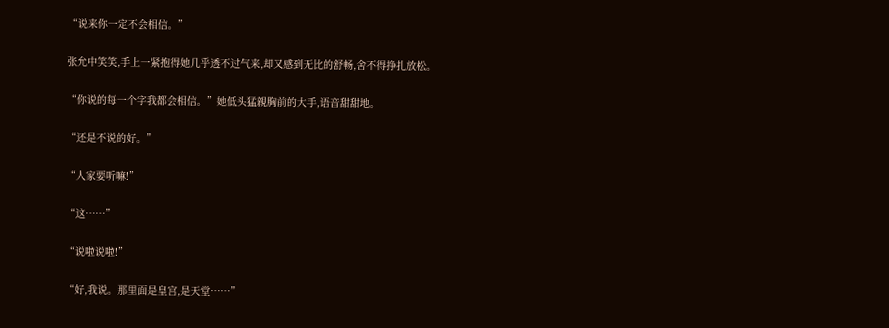“说来你一定不会相信。”

张允中笑笑,手上一紧抱得她几乎透不过气来,却又感到无比的舒畅,舍不得挣扎放松。

“你说的每一个字我都会相信。”她低头猛親胸前的大手,语音甜甜地。

“还是不说的好。”

“人家要听嘛!”

“这……”

“说啦说啦!”

“好,我说。那里面是皇宫,是天堂……”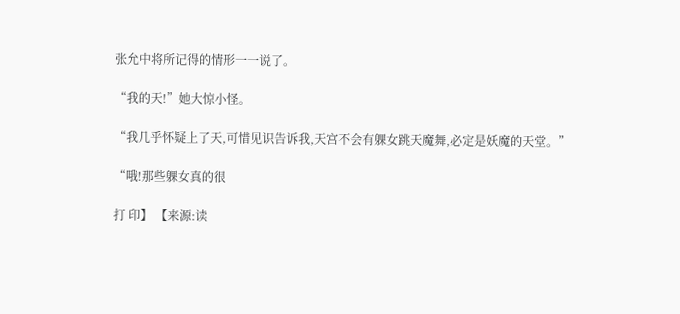张允中将所记得的情形一一说了。

“我的天!”她大惊小怪。

“我几乎怀疑上了天,可惜见识告诉我,天宫不会有躶女跳天魔舞,必定是妖魔的天堂。”

“哦!那些躶女真的很

打 印】 【来源:读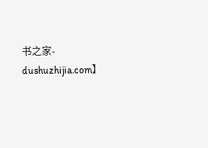书之家-dushuzhijia.com】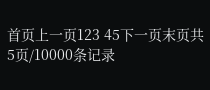首页上一页123 45下一页末页共5页/10000条记录